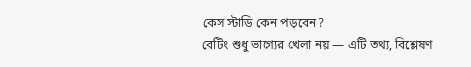কেস স্টাডি কেন পড়বেন?
বেটিং শুধু ভাগ্যের খেলা নয় — এটি তথ্য, বিশ্লেষণ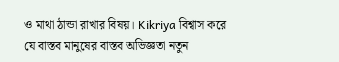ও মাথা ঠান্ডা রাখার বিষয়। Kikriya বিশ্বাস করে যে বাস্তব মানুষের বাস্তব অভিজ্ঞতা নতুন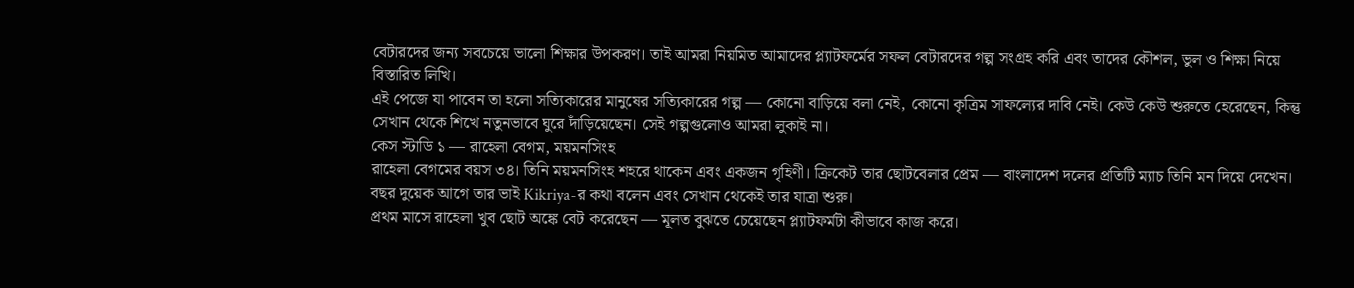বেটারদের জন্য সবচেয়ে ভালো শিক্ষার উপকরণ। তাই আমরা নিয়মিত আমাদের প্ল্যাটফর্মের সফল বেটারদের গল্প সংগ্রহ করি এবং তাদের কৌশল, ভুল ও শিক্ষা নিয়ে বিস্তারিত লিখি।
এই পেজে যা পাবেন তা হলো সত্যিকারের মানুষের সত্যিকারের গল্প — কোনো বাড়িয়ে বলা নেই, কোনো কৃত্রিম সাফল্যের দাবি নেই। কেউ কেউ শুরুতে হেরেছেন, কিন্তু সেখান থেকে শিখে নতুনভাবে ঘুরে দাঁড়িয়েছেন। সেই গল্পগুলোও আমরা লুকাই না।
কেস স্টাডি ১ — রাহেলা বেগম, ময়মনসিংহ
রাহেলা বেগমের বয়স ৩৪। তিনি ময়মনসিংহ শহরে থাকেন এবং একজন গৃহিণী। ক্রিকেট তার ছোটবেলার প্রেম — বাংলাদেশ দলের প্রতিটি ম্যাচ তিনি মন দিয়ে দেখেন। বছর দুয়েক আগে তার ভাই Kikriya-র কথা বলেন এবং সেখান থেকেই তার যাত্রা শুরু।
প্রথম মাসে রাহেলা খুব ছোট অঙ্কে বেট করেছেন — মূলত বুঝতে চেয়েছেন প্ল্যাটফর্মটা কীভাবে কাজ করে।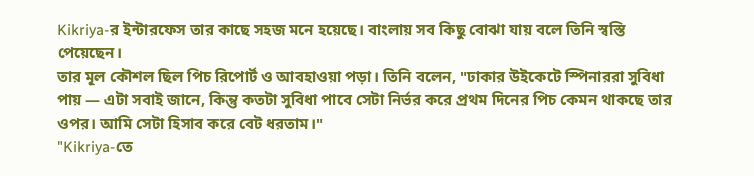Kikriya-র ইন্টারফেস তার কাছে সহজ মনে হয়েছে। বাংলায় সব কিছু বোঝা যায় বলে তিনি স্বস্তি পেয়েছেন।
তার মূল কৌশল ছিল পিচ রিপোর্ট ও আবহাওয়া পড়া। তিনি বলেন, "ঢাকার উইকেটে স্পিনাররা সুবিধা পায় — এটা সবাই জানে, কিন্তু কতটা সুবিধা পাবে সেটা নির্ভর করে প্রথম দিনের পিচ কেমন থাকছে তার ওপর। আমি সেটা হিসাব করে বেট ধরতাম।"
"Kikriya-তে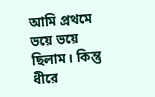আমি প্রথমে ভয়ে ভয়ে ছিলাম। কিন্তু ধীরে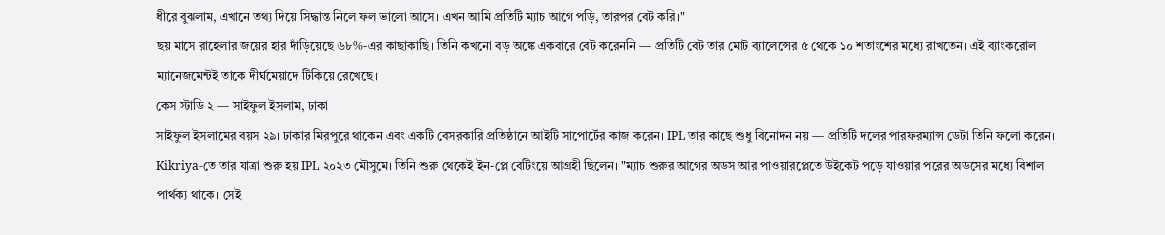ধীরে বুঝলাম, এখানে তথ্য দিয়ে সিদ্ধান্ত নিলে ফল ভালো আসে। এখন আমি প্রতিটি ম্যাচ আগে পড়ি, তারপর বেট করি।"
ছয় মাসে রাহেলার জয়ের হার দাঁড়িয়েছে ৬৮%-এর কাছাকাছি। তিনি কখনো বড় অঙ্কে একবারে বেট করেননি — প্রতিটি বেট তার মোট ব্যালেন্সের ৫ থেকে ১০ শতাংশের মধ্যে রাখতেন। এই ব্যাংকরোল ম্যানেজমেন্টই তাকে দীর্ঘমেয়াদে টিকিয়ে রেখেছে।
কেস স্টাডি ২ — সাইফুল ইসলাম, ঢাকা
সাইফুল ইসলামের বয়স ২৯। ঢাকার মিরপুরে থাকেন এবং একটি বেসরকারি প্রতিষ্ঠানে আইটি সাপোর্টের কাজ করেন। IPL তার কাছে শুধু বিনোদন নয় — প্রতিটি দলের পারফরম্যান্স ডেটা তিনি ফলো করেন।
Kikriya-তে তার যাত্রা শুরু হয় IPL ২০২৩ মৌসুমে। তিনি শুরু থেকেই ইন-প্লে বেটিংয়ে আগ্রহী ছিলেন। "ম্যাচ শুরুর আগের অডস আর পাওয়ারপ্লেতে উইকেট পড়ে যাওয়ার পরের অডসের মধ্যে বিশাল পার্থক্য থাকে। সেই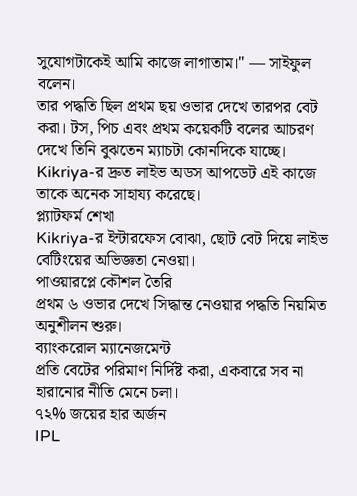সুযোগটাকেই আমি কাজে লাগাতাম।" — সাইফুল বলেন।
তার পদ্ধতি ছিল প্রথম ছয় ওভার দেখে তারপর বেট করা। টস, পিচ এবং প্রথম কয়েকটি বলের আচরণ দেখে তিনি বুঝতেন ম্যাচটা কোনদিকে যাচ্ছে। Kikriya-র দ্রুত লাইভ অডস আপডেট এই কাজে তাকে অনেক সাহায্য করেছে।
প্ল্যাটফর্ম শেখা
Kikriya-র ইন্টারফেস বোঝা, ছোট বেট দিয়ে লাইভ বেটিংয়ের অভিজ্ঞতা নেওয়া।
পাওয়ারপ্লে কৌশল তৈরি
প্রথম ৬ ওভার দেখে সিদ্ধান্ত নেওয়ার পদ্ধতি নিয়মিত অনুশীলন শুরু।
ব্যাংকরোল ম্যানেজমেন্ট
প্রতি বেটের পরিমাণ নির্দিষ্ট করা, একবারে সব না হারানোর নীতি মেনে চলা।
৭২% জয়ের হার অর্জন
IPL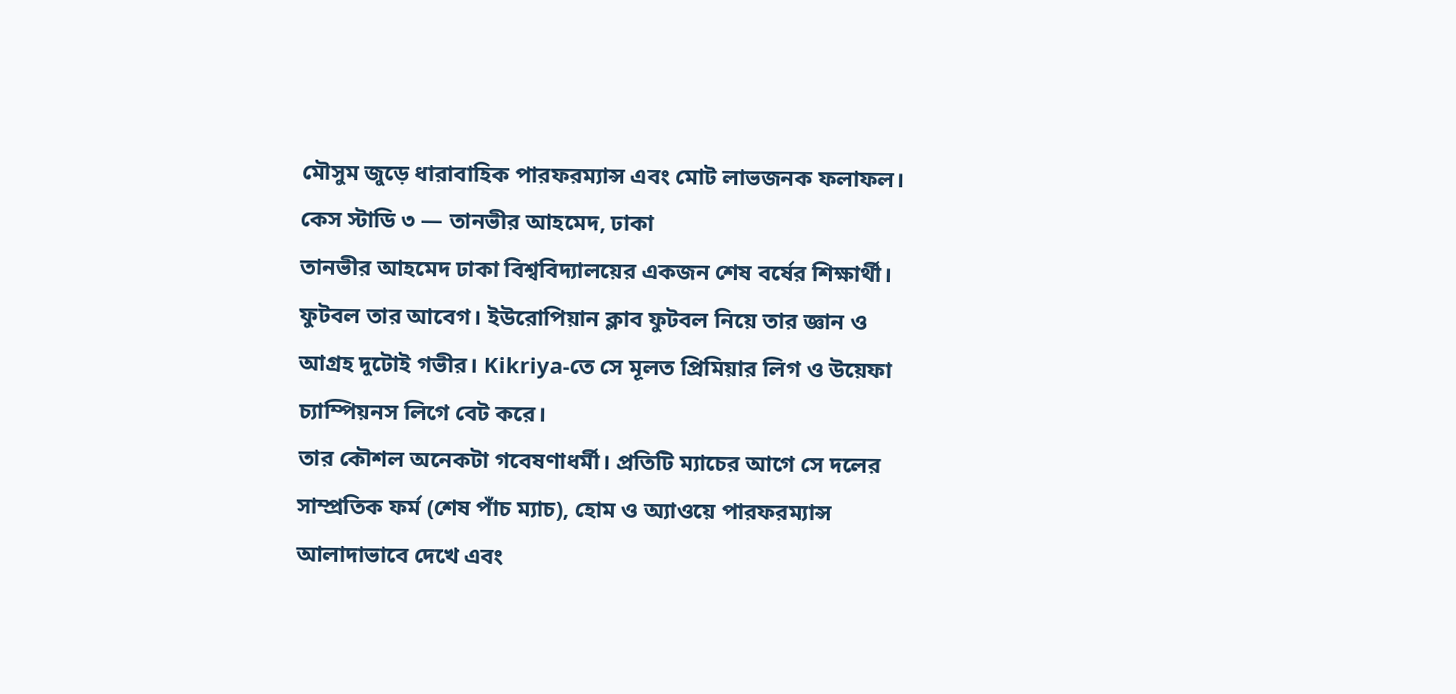মৌসুম জুড়ে ধারাবাহিক পারফরম্যান্স এবং মোট লাভজনক ফলাফল।
কেস স্টাডি ৩ — তানভীর আহমেদ, ঢাকা
তানভীর আহমেদ ঢাকা বিশ্ববিদ্যালয়ের একজন শেষ বর্ষের শিক্ষার্থী। ফুটবল তার আবেগ। ইউরোপিয়ান ক্লাব ফুটবল নিয়ে তার জ্ঞান ও আগ্রহ দুটোই গভীর। Kikriya-তে সে মূলত প্রিমিয়ার লিগ ও উয়েফা চ্যাম্পিয়নস লিগে বেট করে।
তার কৌশল অনেকটা গবেষণাধর্মী। প্রতিটি ম্যাচের আগে সে দলের সাম্প্রতিক ফর্ম (শেষ পাঁচ ম্যাচ), হোম ও অ্যাওয়ে পারফরম্যান্স আলাদাভাবে দেখে এবং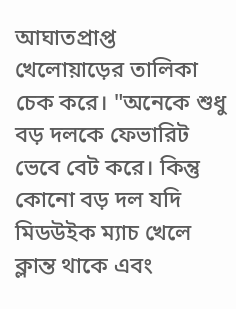আঘাতপ্রাপ্ত খেলোয়াড়ের তালিকা চেক করে। "অনেকে শুধু বড় দলকে ফেভারিট ভেবে বেট করে। কিন্তু কোনো বড় দল যদি মিডউইক ম্যাচ খেলে ক্লান্ত থাকে এবং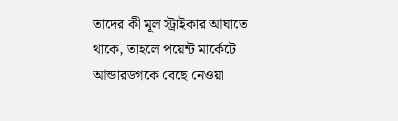তাদের কী মূল স্ট্রাইকার আঘাতে থাকে, তাহলে পয়েন্ট মার্কেটে আন্ডারডগকে বেছে নেওয়া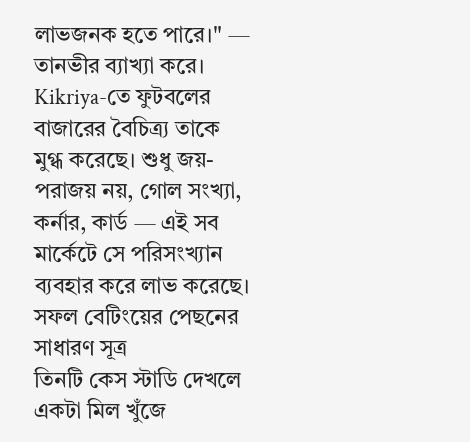লাভজনক হতে পারে।" — তানভীর ব্যাখ্যা করে।
Kikriya-তে ফুটবলের বাজারের বৈচিত্র্য তাকে মুগ্ধ করেছে। শুধু জয়-পরাজয় নয়, গোল সংখ্যা, কর্নার, কার্ড — এই সব মার্কেটে সে পরিসংখ্যান ব্যবহার করে লাভ করেছে।
সফল বেটিংয়ের পেছনের সাধারণ সূত্র
তিনটি কেস স্টাডি দেখলে একটা মিল খুঁজে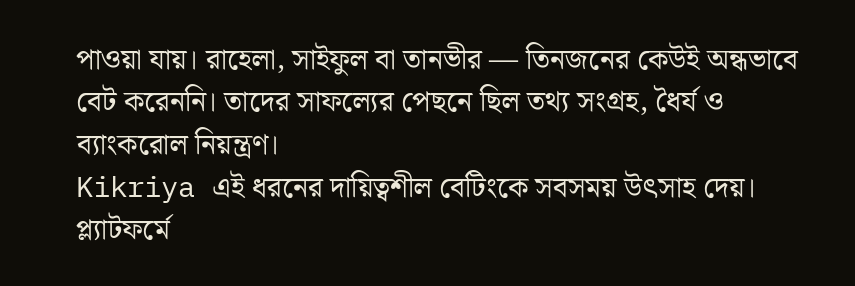পাওয়া যায়। রাহেলা, সাইফুল বা তানভীর — তিনজনের কেউই অন্ধভাবে বেট করেননি। তাদের সাফল্যের পেছনে ছিল তথ্য সংগ্রহ, ধৈর্য ও ব্যাংকরোল নিয়ন্ত্রণ।
Kikriya এই ধরনের দায়িত্বশীল বেটিংকে সবসময় উৎসাহ দেয়। প্ল্যাটফর্মে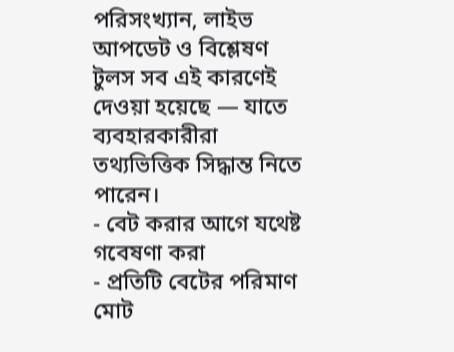পরিসংখ্যান, লাইভ আপডেট ও বিশ্লেষণ টুলস সব এই কারণেই দেওয়া হয়েছে — যাতে ব্যবহারকারীরা তথ্যভিত্তিক সিদ্ধান্ত নিতে পারেন।
- বেট করার আগে যথেষ্ট গবেষণা করা
- প্রতিটি বেটের পরিমাণ মোট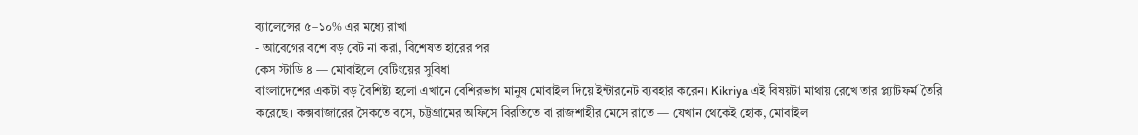ব্যালেন্সের ৫–১০% এর মধ্যে রাখা
- আবেগের বশে বড় বেট না করা, বিশেষত হারের পর
কেস স্টাডি ৪ — মোবাইলে বেটিংয়ের সুবিধা
বাংলাদেশের একটা বড় বৈশিষ্ট্য হলো এখানে বেশিরভাগ মানুষ মোবাইল দিয়ে ইন্টারনেট ব্যবহার করেন। Kikriya এই বিষয়টা মাথায় রেখে তার প্ল্যাটফর্ম তৈরি করেছে। কক্সবাজারের সৈকতে বসে, চট্টগ্রামের অফিসে বিরতিতে বা রাজশাহীর মেসে রাতে — যেখান থেকেই হোক, মোবাইল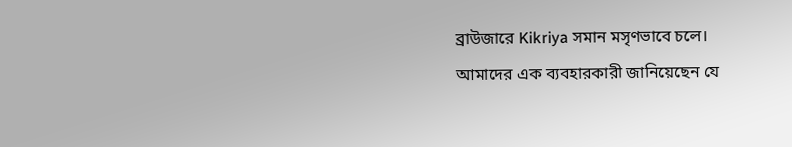ব্রাউজারে Kikriya সমান মসৃণভাবে চলে।
আমাদের এক ব্যবহারকারী জানিয়েছেন যে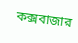কক্সবাজার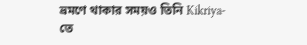ভ্রমণে থাকার সময়ও তিনি Kikriya-তে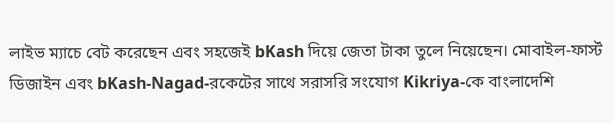লাইভ ম্যাচে বেট করেছেন এবং সহজেই bKash দিয়ে জেতা টাকা তুলে নিয়েছেন। মোবাইল-ফার্স্ট ডিজাইন এবং bKash-Nagad-রকেটের সাথে সরাসরি সংযোগ Kikriya-কে বাংলাদেশি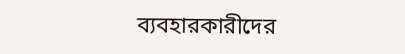ব্যবহারকারীদের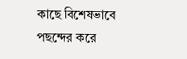কাছে বিশেষভাবে পছন্দের করে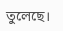তুলেছে।